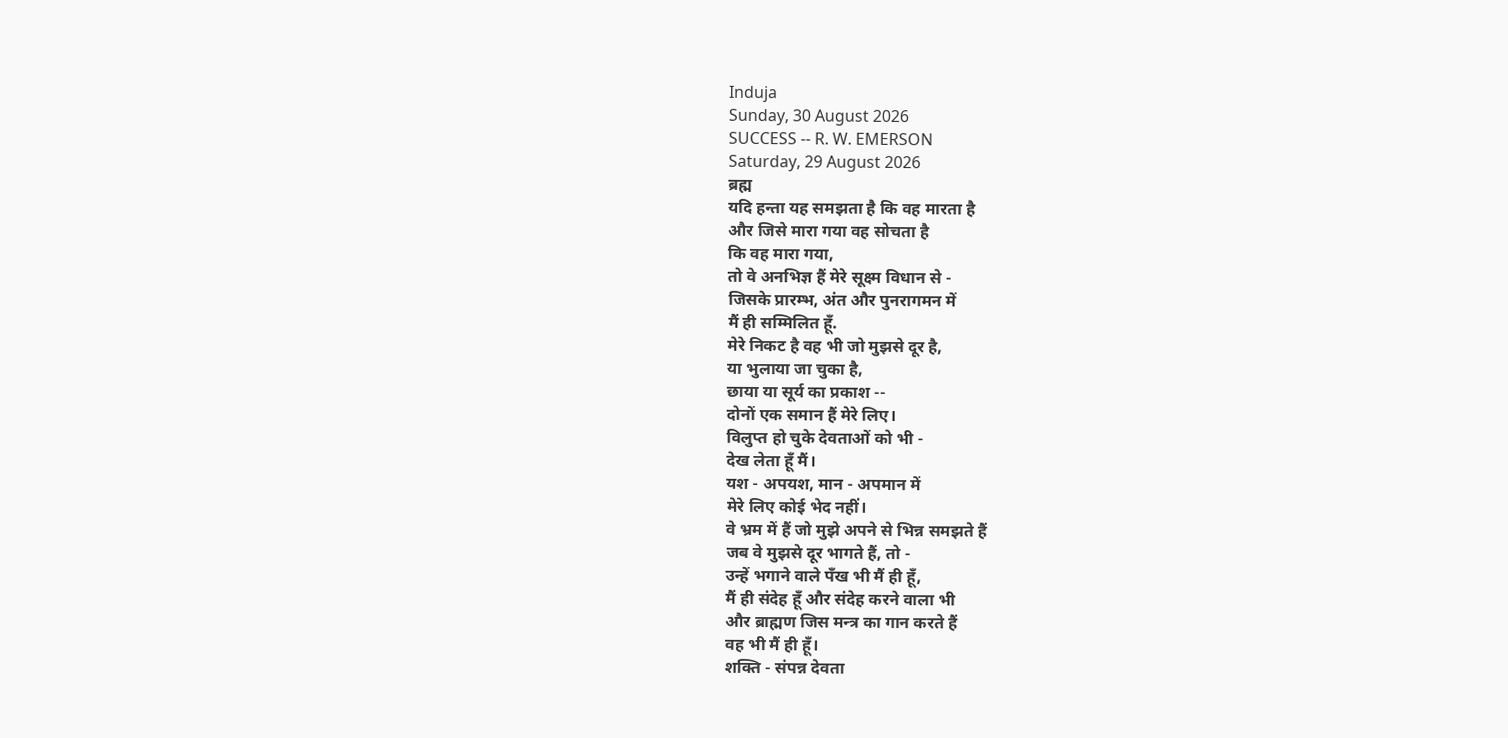Induja
Sunday, 30 August 2026
SUCCESS -- R. W. EMERSON
Saturday, 29 August 2026
ब्रह्म
यदि हन्ता यह समझता है कि वह मारता है
और जिसे मारा गया वह सोचता है
कि वह मारा गया,
तो वे अनभिज्ञ हैं मेरे सूक्ष्म विधान से -
जिसके प्रारम्भ, अंत और पुनरागमन में
मैं ही सम्मिलित हूँ.
मेरे निकट है वह भी जो मुझसे दूर है,
या भुलाया जा चुका है,
छाया या सूर्य का प्रकाश --
दोनों एक समान हैं मेरे लिए।
विलुप्त हो चुके देवताओं को भी -
देख लेता हूँ मैं।
यश - अपयश, मान - अपमान में
मेरे लिए कोई भेद नहीं।
वे भ्रम में हैं जो मुझे अपने से भिन्न समझते हैं
जब वे मुझसे दूर भागते हैं, तो -
उन्हें भगाने वाले पँख भी मैं ही हूँ,
मैं ही संदेह हूँ और संदेह करने वाला भी
और ब्राह्मण जिस मन्त्र का गान करते हैं
वह भी मैं ही हूँ।
शक्ति - संपन्न देवता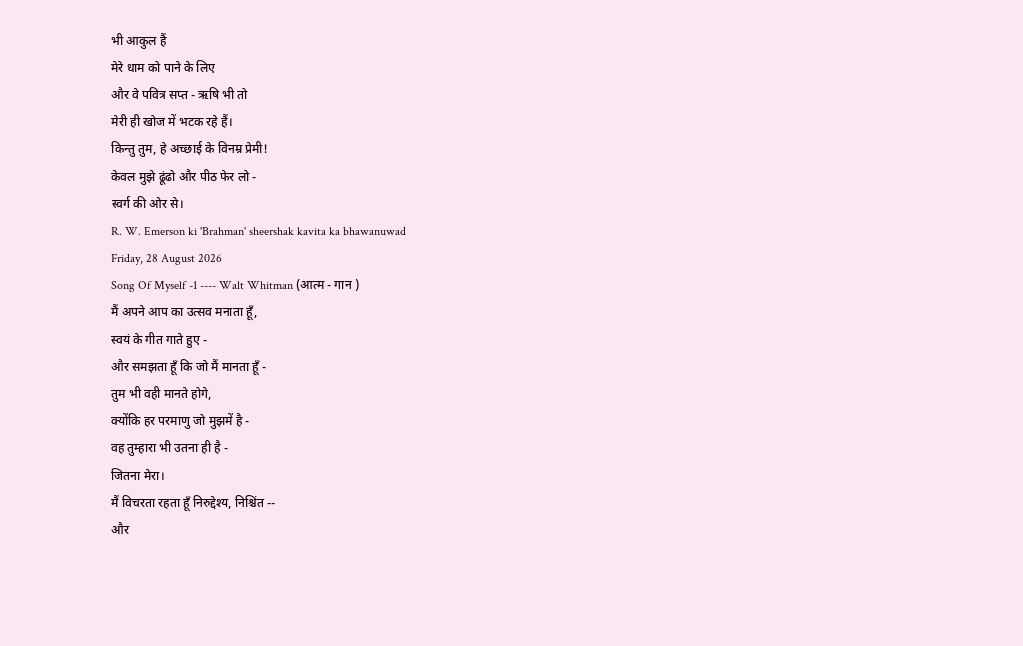भी आकुल हैं
मेरे धाम को पाने के लिए
और वे पवित्र सप्त - ऋषि भी तो
मेरी ही खोज में भटक रहे हैं।
किन्तु तुम, हे अच्छाई के विनम्र प्रेमी!
केवल मुझे ढूंढो और पीठ फेर लो -
स्वर्ग की ओर से।
R. W. Emerson ki 'Brahman' sheershak kavita ka bhawanuwad
Friday, 28 August 2026
Song Of Myself -1 ---- Walt Whitman (आत्म - गान )
मैं अपने आप का उत्सव मनाता हूँ,
स्वयं के गीत गाते हुए -
और समझता हूँ कि जो मैं मानता हूँ -
तुम भी वही मानते होगे,
क्योंकि हर परमाणु जो मुझमें है -
वह तुम्हारा भी उतना ही है -
जितना मेरा।
मैं विचरता रहता हूँ निरुद्देश्य, निश्चिंत --
और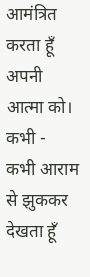आमंत्रित करता हूँ अपनी आत्मा को।
कभी - कभी आराम से झुककर देखता हूँ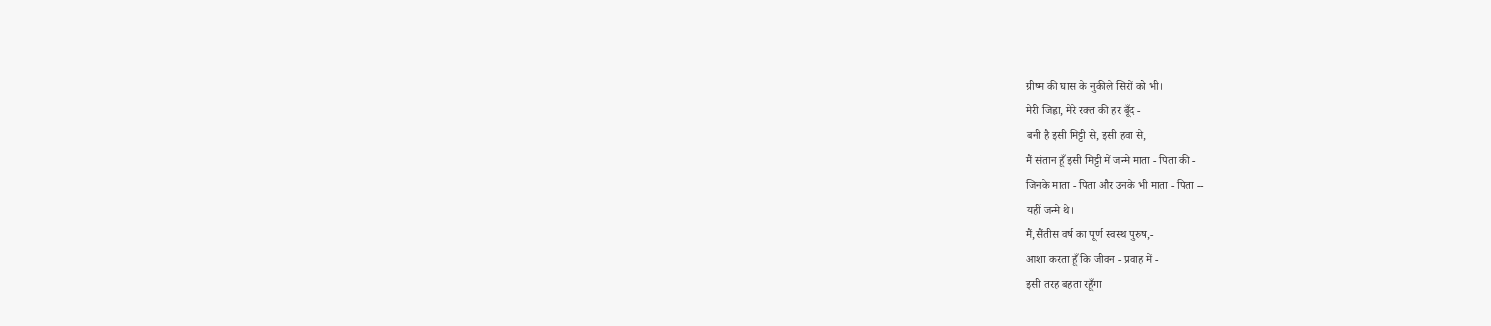ग्रीष्म की घास के नुकीले सिरों को भी।
मेरी जिह्वा, मेरे रक्त की हर बूँद -
बनी है इसी मिट्टी से, इसी हवा से,
मैं संतान हूँ इसी मिट्टी में जन्मे माता - पिता की -
जिनके माता - पिता और उनके भी माता - पिता --
यहीं जन्मे थे।
मैं,सैंतीस वर्ष का पूर्ण स्वस्थ पुरुष,-
आशा करता हूँ कि जीवन - प्रवाह में -
इसी तरह बहता रहूँगा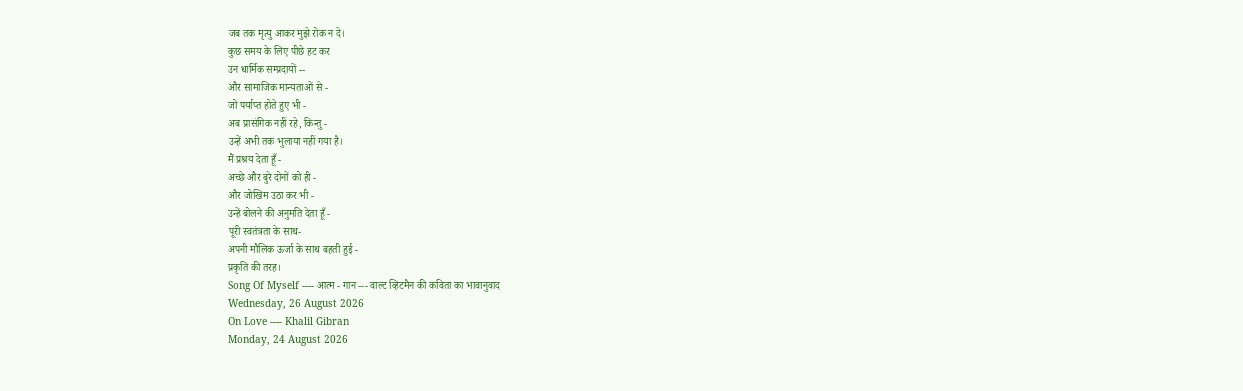जब तक मृत्यु आकर मुझे रोक न दे।
कुछ समय के लिए पीछे हट कर
उन धार्मिक सम्प्रदायों --
और सामाजिक मान्यताओं से -
जो पर्याप्त होते हुए भी -
अब प्रासंगिक नहीं रहे, किन्तु -
उन्हें अभी तक भुलाया नहीं गया है।
मैं प्रश्रय देता हूँ -
अच्छे और बुरे दोनों को ही -
और जोखिम उठा कर भी -
उन्हें बोलने की अनुमति देता हूँ -
पूरी स्वतंत्रता के साथ-
अपनी मौलिक ऊर्जा के साथ बहती हुई -
प्रकृति की तरह।
Song Of Myself ---- आत्म - गान --- वाल्ट व्हिटमैन की कविता का भावानुवाद
Wednesday, 26 August 2026
On Love ---- Khalil Gibran
Monday, 24 August 2026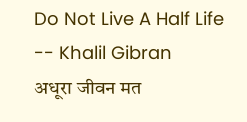Do Not Live A Half Life -- Khalil Gibran
अधूरा जीवन मत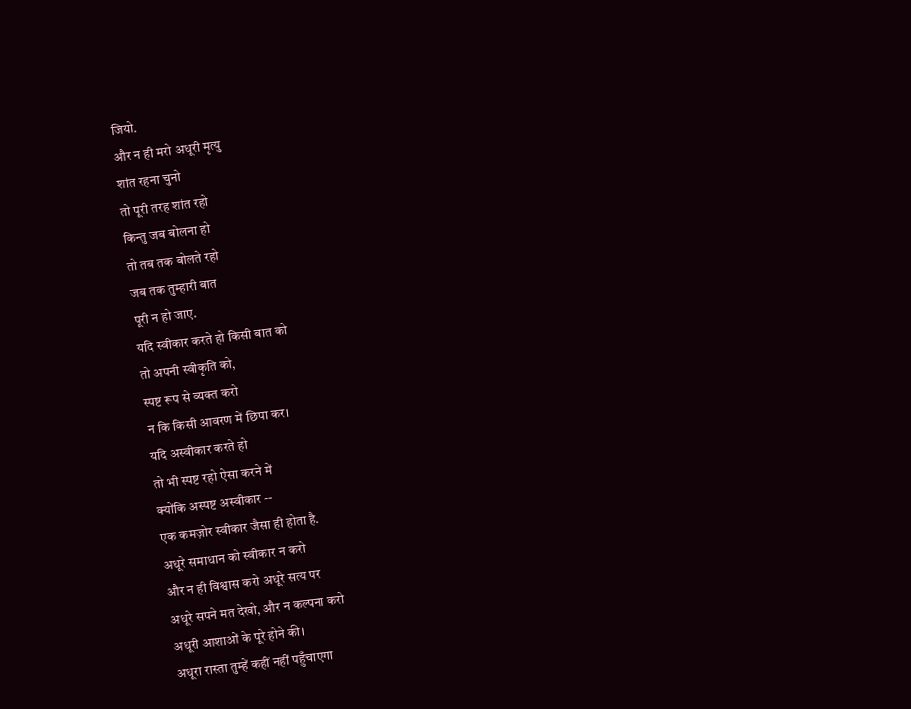जियो.
और न ही मरो अधूरी मृत्यु
शांत रहना चुनो
तो पूरी तरह शांत रहो
किन्तु जब बोलना हो
तो तब तक बोलते रहो
जब तक तुम्हारी बात
पूरी न हो जाए.
यदि स्वीकार करते हो किसी बात को
तो अपनी स्वीकृति को,
स्पष्ट रूप से व्यक्त करो
न कि किसी आवरण में छिपा कर।
यदि अस्वीकार करते हो
तो भी स्पष्ट रहो ऐसा करने में
क्योंकि अस्पष्ट अस्वीकार --
एक कमज़ोर स्वीकार जैसा ही होता है.
अधूरे समाधान को स्वीकार न करो
और न ही विश्वास करो अधूरे सत्य पर
अधूरे सपने मत देखो, और न कल्पना करो
अधूरी आशाओं के पूरे होने की।
अधूरा रास्ता तुम्हें कहीं नहीं पहुँचाएगा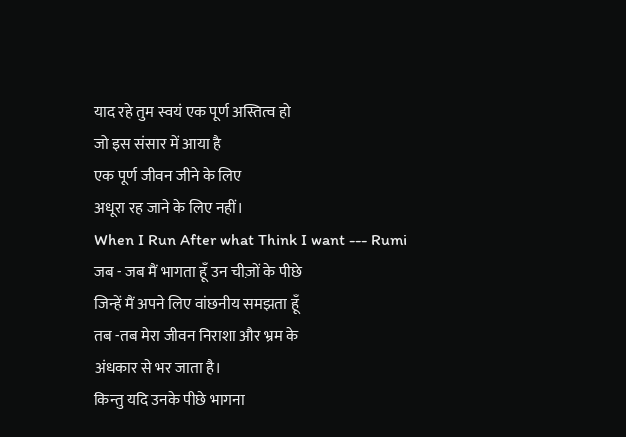याद रहे तुम स्वयं एक पूर्ण अस्तित्व हो
जो इस संसार में आया है
एक पूर्ण जीवन जीने के लिए
अधूरा रह जाने के लिए नहीं।
When I Run After what Think I want --- Rumi
जब - जब मैं भागता हूँ उन चीज़ों के पीछे
जिन्हें मैं अपने लिए वांछनीय समझता हूँ
तब -तब मेरा जीवन निराशा और भ्रम के
अंधकार से भर जाता है।
किन्तु यदि उनके पीछे भागना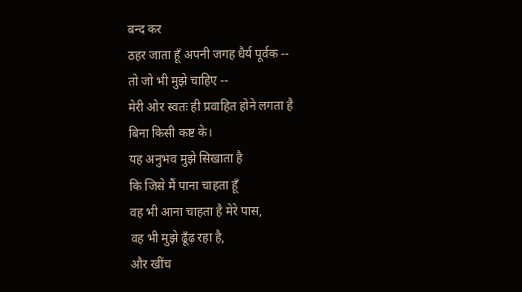बन्द कर
ठहर जाता हूँ अपनी जगह धैर्य पूर्वक --
तो जो भी मुझे चाहिए --
मेरी ओर स्वतः ही प्रवाहित होने लगता है
बिना किसी कष्ट के।
यह अनुभव मुझे सिखाता है
कि जिसे मैं पाना चाहता हूँ
वह भी आना चाहता है मेरे पास,
वह भी मुझे ढूँढ़ रहा है,
और खींच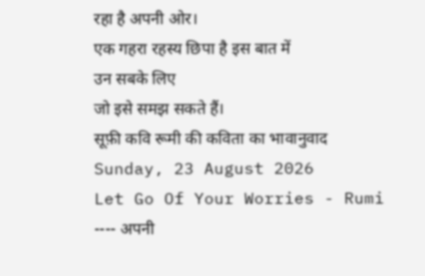रहा है अपनी ओर।
एक गहरा रहस्य छिपा है इस बात में
उन सबके लिए
जो इसे समझ सकते हैं।
सूफ़ी कवि रूमी की कविता का भावानुवाद
Sunday, 23 August 2026
Let Go Of Your Worries - Rumi ---- अपनी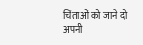चिंताओं को जाने दो
अपनी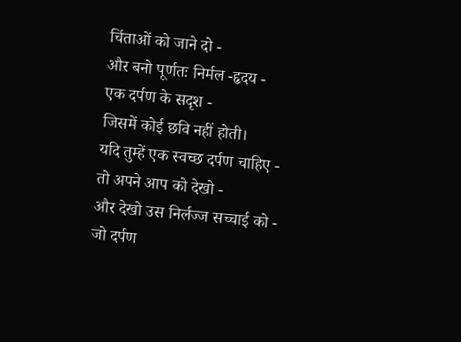चिंताओं को जाने दो -
और बनो पूर्णतः निर्मल -हृदय -
एक दर्पण के सदृश -
जिसमें कोई छवि नहीं होती।
यदि तुम्हें एक स्वच्छ दर्पण चाहिए -
तो अपने आप को देखो -
और देखो उस निर्लज्ज सच्चाई को -
जो दर्पण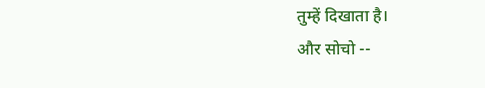तुम्हें दिखाता है।
और सोचो --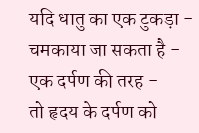यदि धातु का एक टुकड़ा -
चमकाया जा सकता है -
एक दर्पण की तरह -
तो हृदय के दर्पण को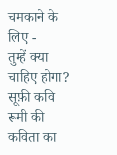चमकाने के लिए -
तुम्हें क्या चाहिए होगा?
सूफ़ी कवि रूमी की कविता का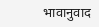भावानुवाद